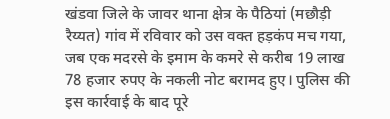खंडवा जिले के जावर थाना क्षेत्र के पैठियां (मछौड़ी रैय्यत) गांव में रविवार को उस वक्त हड़कंप मच गया, जब एक मदरसे के इमाम के कमरे से करीब 19 लाख 78 हजार रुपए के नकली नोट बरामद हुए। पुलिस की इस कार्रवाई के बाद पूरे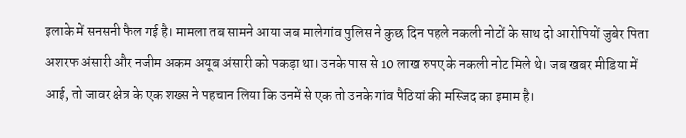इलाके में सनसनी फैल गई है। मामला तब सामने आया जब मालेगांव पुलिस ने कुछ दिन पहले नकली नोटों के साथ दो आरोपियों जुबेर पिता अशरफ अंसारी और नजीम अकम अयूब अंसारी को पकड़ा था। उनके पास से 10 लाख रुपए के नकली नोट मिले थे। जब खबर मीडिया में आई, तो जावर क्षेत्र के एक शख्स ने पहचान लिया कि उनमें से एक तो उनके गांव पैठियां की मस्जिद का इमाम है।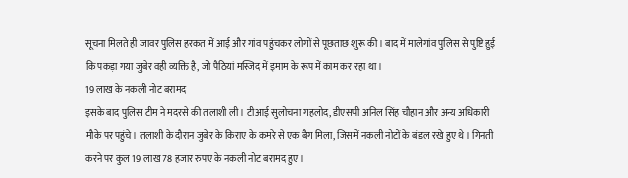सूचना मिलते ही जावर पुलिस हरकत में आई और गांव पहुंचकर लोगों से पूछताछ शुरू की। बाद में मालेगांव पुलिस से पुष्टि हुई कि पकड़ा गया जुबेर वही व्यक्ति है, जो पैठियां मस्जिद में इमाम के रूप में काम कर रहा था।
19 लाख के नकली नोट बरामद
इसके बाद पुलिस टीम ने मदरसे की तलाशी ली। टीआई सुलोचना गहलोद, डीएसपी अनिल सिंह चौहान और अन्य अधिकारी मौके पर पहुंचे। तलाशी के दौरान जुबेर के किराए के कमरे से एक बैग मिला, जिसमें नकली नोटों के बंडल रखे हुए थे। गिनती करने पर कुल 19 लाख 78 हजार रुपए के नकली नोट बरामद हुए।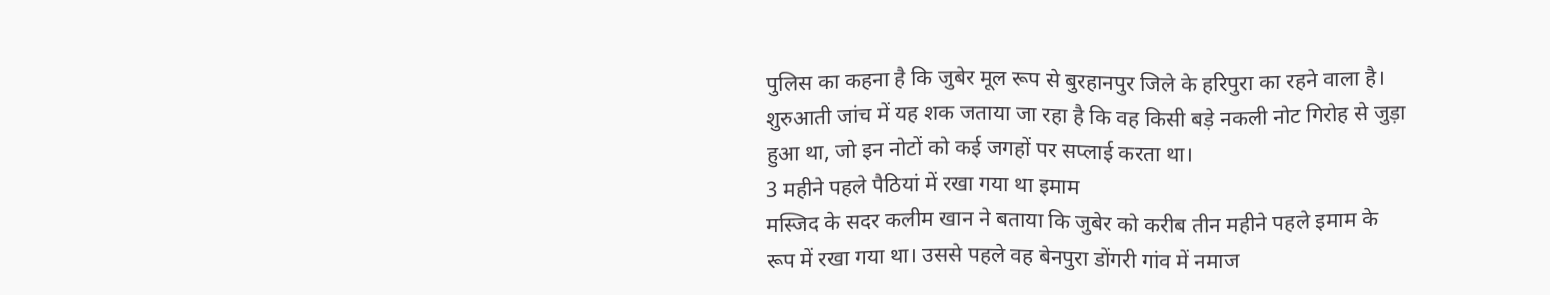पुलिस का कहना है कि जुबेर मूल रूप से बुरहानपुर जिले के हरिपुरा का रहने वाला है। शुरुआती जांच में यह शक जताया जा रहा है कि वह किसी बड़े नकली नोट गिरोह से जुड़ा हुआ था, जो इन नोटों को कई जगहों पर सप्लाई करता था।
3 महीने पहले पैठियां में रखा गया था इमाम
मस्जिद के सदर कलीम खान ने बताया कि जुबेर को करीब तीन महीने पहले इमाम के रूप में रखा गया था। उससे पहले वह बेनपुरा डोंगरी गांव में नमाज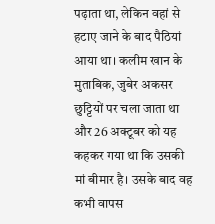पढ़ाता था, लेकिन वहां से हटाए जाने के बाद पैठियां आया था। कलीम खान के मुताबिक, जुबेर अकसर छुट्टियों पर चला जाता था और 26 अक्टूबर को यह कहकर गया था कि उसकी मां बीमार है। उसके बाद वह कभी वापस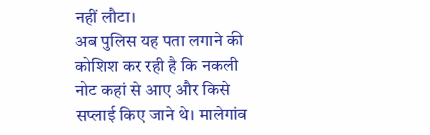नहीं लौटा।
अब पुलिस यह पता लगाने की कोशिश कर रही है कि नकली नोट कहां से आए और किसे सप्लाई किए जाने थे। मालेगांव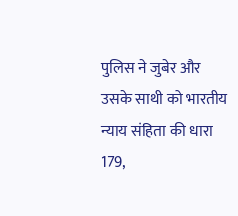पुलिस ने जुबेर और उसके साथी को भारतीय न्याय संहिता की धारा 179,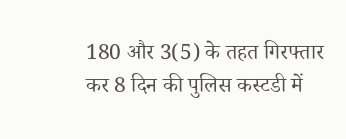180 और 3(5) के तहत गिरफ्तार कर 8 दिन की पुलिस कस्टडी में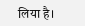लिया है।